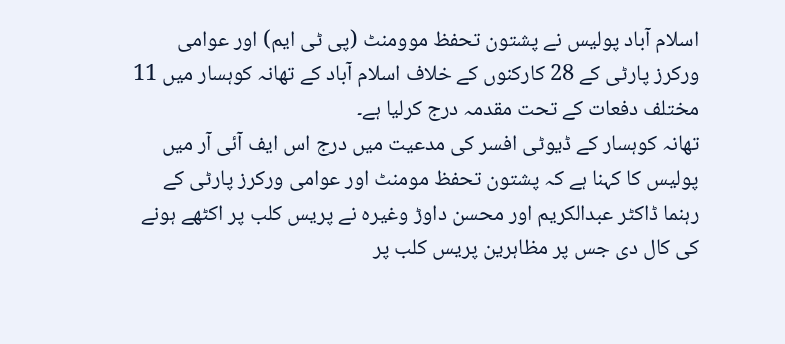اسلام آباد پولیس نے پشتون تحفظ موومنٹ (پی ٹی ایم) اور عوامی ورکرز پارٹی کے 28 کارکنوں کے خلاف اسلام آباد کے تھانہ کوہسار میں 11 مختلف دفعات کے تحت مقدمہ درج کرلیا ہے۔
تھانہ کوہسار کے ڈیوٹی افسر کی مدعیت میں درج اس ایف آئی آر میں پولیس کا کہنا ہے کہ پشتون تحفظ مومنٹ اور عوامی ورکرز پارٹی کے رہنما ڈاکٹر عبدالکریم اور محسن داوڑ وغیرہ نے پریس کلب پر اکٹھے ہونے کی کال دی جس پر مظاہرین پریس کلب پر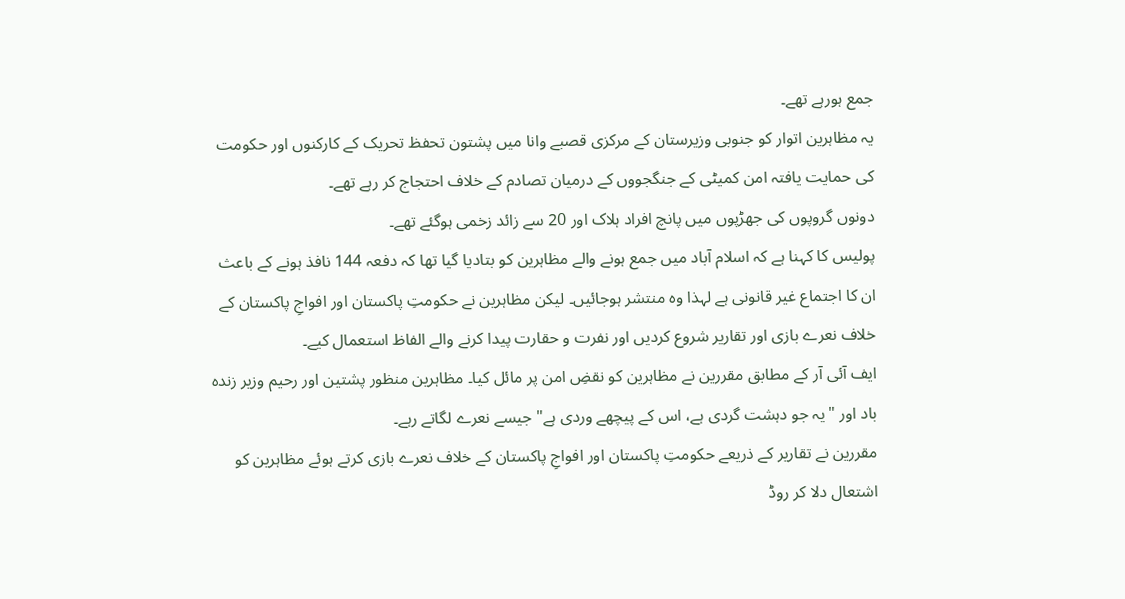جمع ہورہے تھے۔
یہ مظاہرین اتوار کو جنوبی وزیرستان کے مرکزی قصبے وانا میں پشتون تحفظ تحریک کے کارکنوں اور حکومت کی حمایت یافتہ امن کمیٹی کے جنگجووں کے درمیان تصادم کے خلاف احتجاج کر رہے تھے۔
دونوں گروپوں کی جھڑپوں میں پانچ افراد ہلاک اور 20 سے زائد زخمی ہوگئے تھے۔
پولیس کا کہنا ہے کہ اسلام آباد میں جمع ہونے والے مظاہرین کو بتادیا گیا تھا کہ دفعہ 144 نافذ ہونے کے باعث ان کا اجتماع غیر قانونی ہے لہذا وہ منتشر ہوجائیں۔ لیکن مظاہرین نے حکومتِ پاکستان اور افواجِ پاکستان کے خلاف نعرے بازی اور تقاریر شروع کردیں اور نفرت و حقارت پیدا کرنے والے الفاظ استعمال کیے۔
ایف آئی آر کے مطابق مقررین نے مظاہرین کو نقضِ امن پر مائل کیا۔ مظاہرین منظور پشتین اور رحیم وزیر زندہ باد اور "یہ جو دہشت گردی ہے، اس کے پیچھے وردی ہے" جیسے نعرے لگاتے رہے۔
مقررین نے تقاریر کے ذریعے حکومتِ پاکستان اور افواجِ پاکستان کے خلاف نعرے بازی کرتے ہوئے مظاہرین کو اشتعال دلا کر روڈ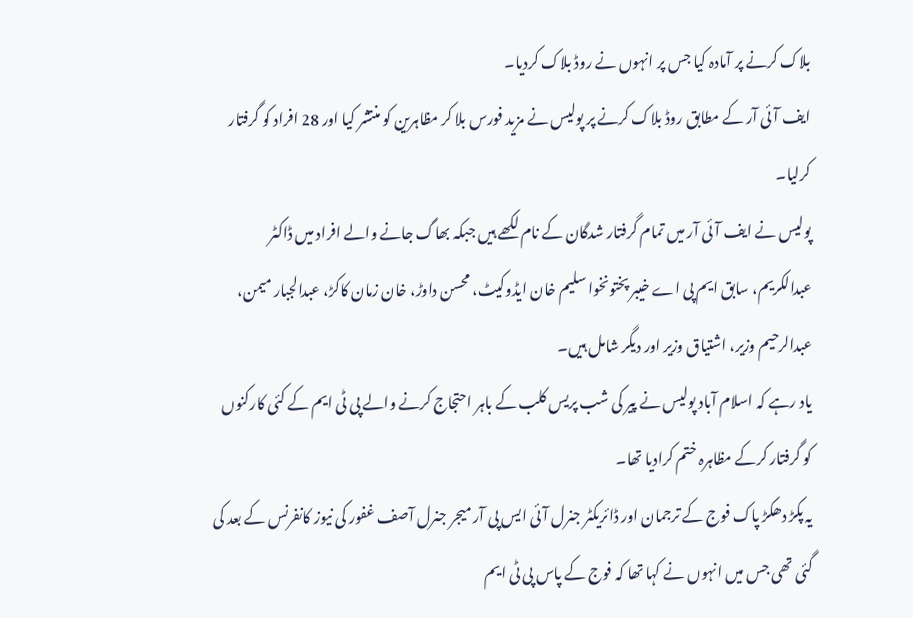بلاک کرنے پر آمادہ کیا جس پر انہوں نے روڈ بلاک کردیا۔
ایف آئی آر کے مطابق روڈ بلاک کرنے پر پولیس نے مزید فورس بلا کر مظاہرین کو منتشر کیا اور 28 افراد کو گرفتار کرلیا۔
پولیس نے ایف آئی آر میں تمام گرفتار شدگان کے نام لکھے ہیں جبکہ بھاگ جانے والے افراد میں ڈاکٹر عبدالکریم، سابق ایم پی اے خیبر پختونخوا سلیم خان ایڈوکیٹ، محسن داوڑ، خان زمان کاکڑ، عبدالجبار میمن، عبدالرحیم وزیر، اشتیاق وزیر اور دیگر شامل ہیں۔
یاد رہے کہ اسلام آباد پولیس نے پیر کی شب پریس کلب کے باہر احتجاج کرنے والے پی ٹی ایم کے کئی کارکنوں کو گرفتار کرکے مظاہرہ ختم کرادیا تھا۔
یہ پکڑ دھکڑ پاک فوج کے ترجمان اور ڈائریکٹر جنرل آئی ایس پی آر میجر جنرل آصف غفور کی نیوز کانفرنس کے بعد کی گئی تھی جس میں انہوں نے کہا تھا کہ فوج کے پاس پی ٹی ایم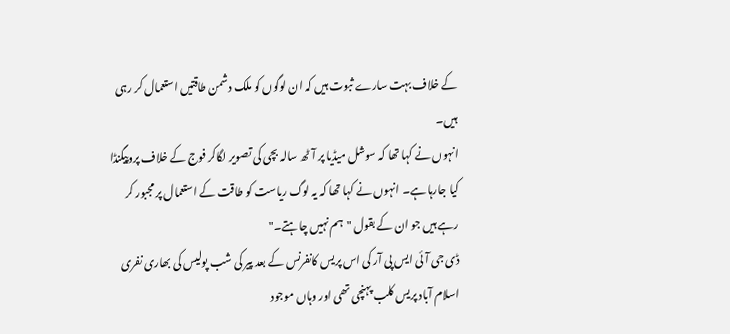کے خلاف بہت سارے ثبوت ہیں کہ ان لوگوں کو ملک دشمن طاقتیں استعمال کر رہی ہیں۔
انہوں نے کہا تھا کہ سوشل میڈیا پر آٹھ سالہ بچی کی تصویر لگاکر فوج کے خلاف پروپیگنڈا کیا جارہا ہے۔ انہوں نے کہا تھا کہ یہ لوگ ریاست کو طاقت کے استعمال پر مجبور کر رہے ہیں جو ان کے بقول "ہم نہیں چاہتے۔"
ڈی جی آئی ایس پی آر کی اس پریس کانفرنس کے بعد پیر کی شب پولیس کی بھاری نفری اسلام آباد پریس کلب پہنچی تھی اور وہاں موجود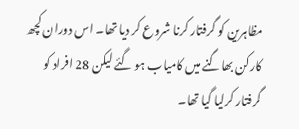مظاہرین کو گرفتار کرنا شروع کر دیا تھا۔ اس دوران کچھ کارکن بھاگنے میں کامیاب ہو گئے لیکن 28 افراد کو گرفتار کرلیا گیا تھا۔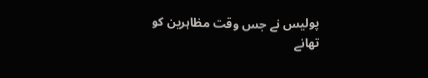پولیس نے جس وقت مظاہرین کو تھانے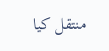منتقل کیا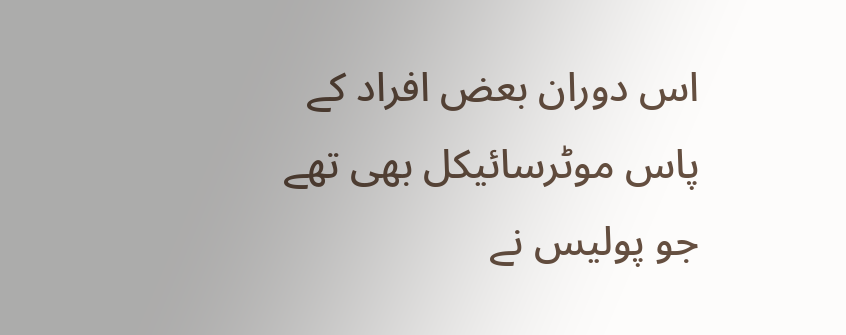اس دوران بعض افراد کے پاس موٹرسائیکل بھی تھے جو پولیس نے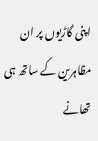اپنی گاڑیوں پر ان مظاہرین کے ساتھ ہی تھانے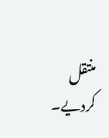منتقل کردیے۔